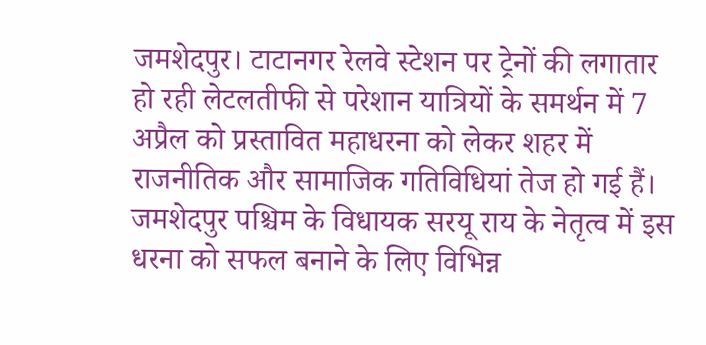जमशेदपुर। टाटानगर रेलवे स्टेशन पर ट्रेनों की लगातार हो रही लेटलतीफी से परेशान यात्रियों के समर्थन में 7 अप्रैल को प्रस्तावित महाधरना को लेकर शहर में राजनीतिक और सामाजिक गतिविधियां तेज हो गई हैं। जमशेदपुर पश्चिम के विधायक सरयू राय के नेतृत्व में इस धरना को सफल बनाने के लिए विभिन्न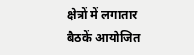क्षेत्रों में लगातार बैठकें आयोजित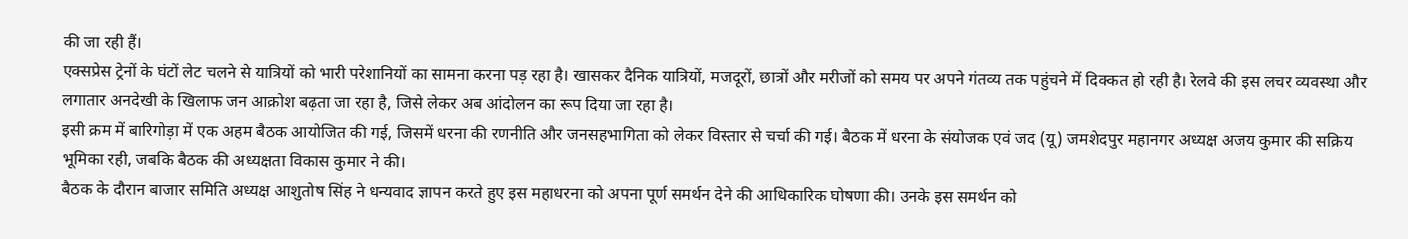की जा रही हैं।
एक्सप्रेस ट्रेनों के घंटों लेट चलने से यात्रियों को भारी परेशानियों का सामना करना पड़ रहा है। खासकर दैनिक यात्रियों, मजदूरों, छात्रों और मरीजों को समय पर अपने गंतव्य तक पहुंचने में दिक्कत हो रही है। रेलवे की इस लचर व्यवस्था और लगातार अनदेखी के खिलाफ जन आक्रोश बढ़ता जा रहा है, जिसे लेकर अब आंदोलन का रूप दिया जा रहा है।
इसी क्रम में बारिगोड़ा में एक अहम बैठक आयोजित की गई, जिसमें धरना की रणनीति और जनसहभागिता को लेकर विस्तार से चर्चा की गई। बैठक में धरना के संयोजक एवं जद (यू) जमशेदपुर महानगर अध्यक्ष अजय कुमार की सक्रिय भूमिका रही, जबकि बैठक की अध्यक्षता विकास कुमार ने की।
बैठक के दौरान बाजार समिति अध्यक्ष आशुतोष सिंह ने धन्यवाद ज्ञापन करते हुए इस महाधरना को अपना पूर्ण समर्थन देने की आधिकारिक घोषणा की। उनके इस समर्थन को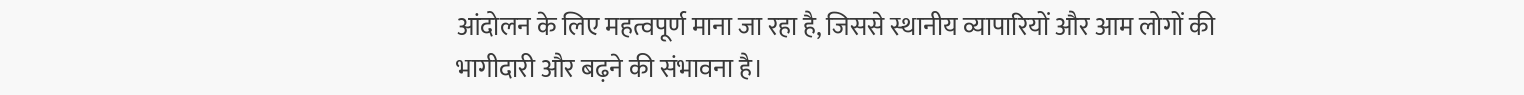आंदोलन के लिए महत्वपूर्ण माना जा रहा है, जिससे स्थानीय व्यापारियों और आम लोगों की भागीदारी और बढ़ने की संभावना है।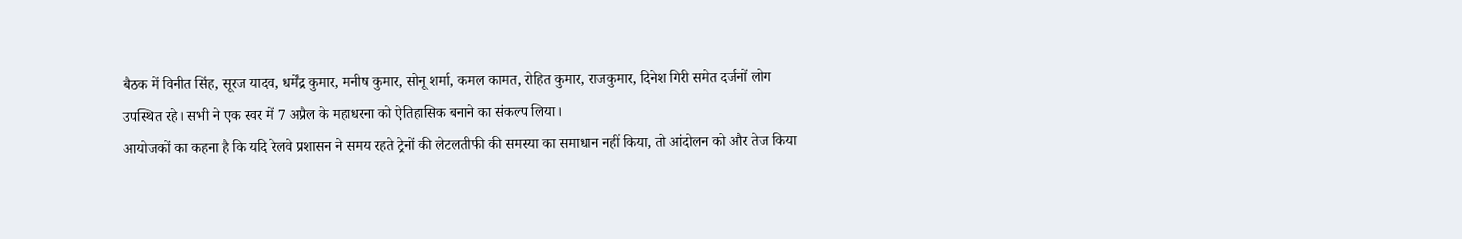बैठक में विनीत सिंह, सूरज यादव, धर्मेंद्र कुमार, मनीष कुमार, सोनू शर्मा, कमल कामत, रोहित कुमार, राजकुमार, दिनेश गिरी समेत दर्जनों लोग उपस्थित रहे। सभी ने एक स्वर में 7 अप्रैल के महाधरना को ऐतिहासिक बनाने का संकल्प लिया।
आयोजकों का कहना है कि यदि रेलवे प्रशासन ने समय रहते ट्रेनों की लेटलतीफी की समस्या का समाधान नहीं किया, तो आंदोलन को और तेज किया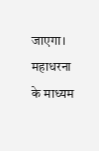जाएगा। महाधरना के माध्यम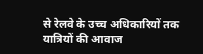से रेलवे के उच्च अधिकारियों तक यात्रियों की आवाज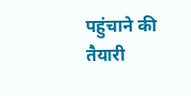पहुंचाने की तैयारी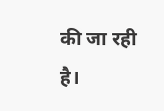की जा रही है।